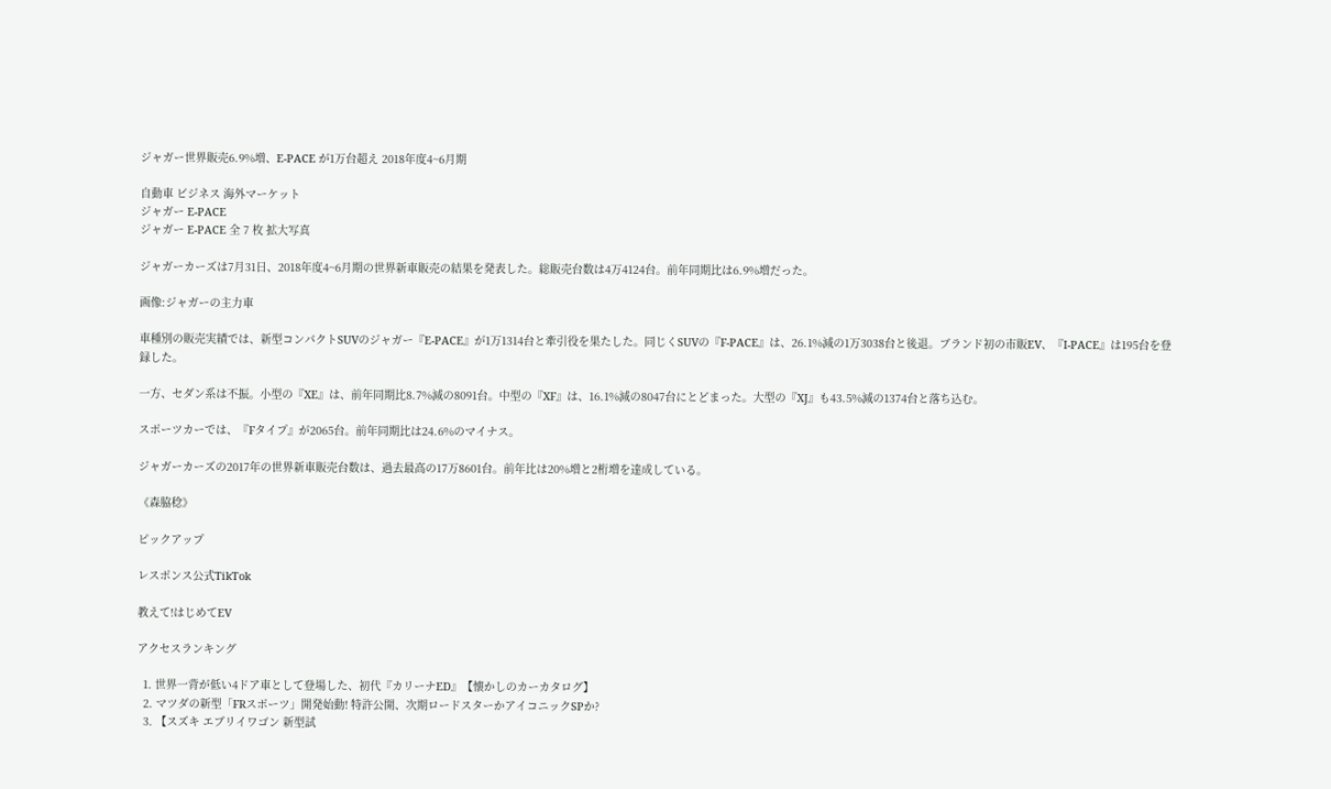ジャガー世界販売6.9%増、E-PACE が1万台超え 2018年度4~6月期

自動車 ビジネス 海外マーケット
ジャガー E-PACE
ジャガー E-PACE 全 7 枚 拡大写真

ジャガーカーズは7月31日、2018年度4~6月期の世界新車販売の結果を発表した。総販売台数は4万4124台。前年同期比は6.9%増だった。

画像:ジャガーの主力車

車種別の販売実績では、新型コンパクトSUVのジャガー『E-PACE』が1万1314台と牽引役を果たした。同じくSUVの『F-PACE』は、26.1%減の1万3038台と後退。ブランド初の市販EV、『I-PACE』は195台を登録した。

一方、セダン系は不振。小型の『XE』は、前年同期比8.7%減の8091台。中型の『XF』は、16.1%減の8047台にとどまった。大型の『XJ』も43.5%減の1374台と落ち込む。

スポーツカーでは、『Fタイプ』が2065台。前年同期比は24.6%のマイナス。

ジャガーカーズの2017年の世界新車販売台数は、過去最高の17万8601台。前年比は20%増と2桁増を達成している。

《森脇稔》

ピックアップ

レスポンス公式TikTok

教えて!はじめてEV

アクセスランキング

  1. 世界一背が低い4ドア車として登場した、初代『カリーナED』【懐かしのカーカタログ】
  2. マツダの新型「FRスポーツ」開発始動! 特許公開、次期ロードスターかアイコニックSPか?
  3. 【スズキ エブリイワゴン 新型試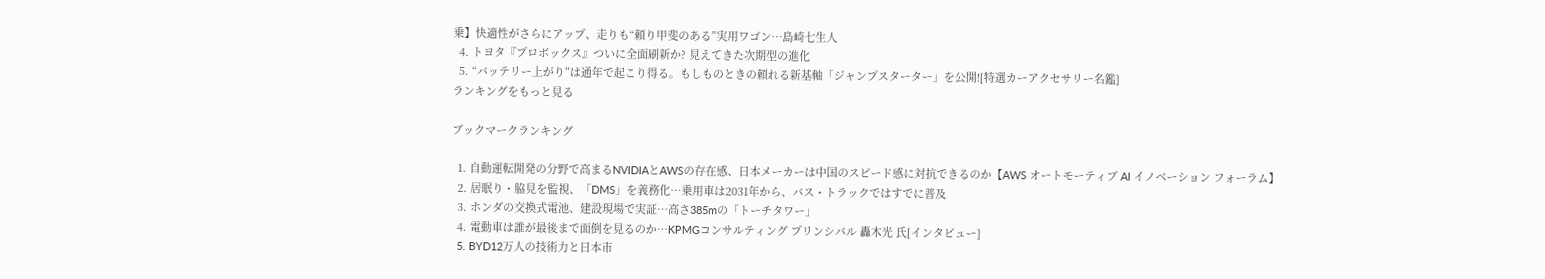乗】快適性がさらにアップ、走りも“頼り甲斐のある”実用ワゴン…島崎七生人
  4. トヨタ『プロボックス』ついに全面刷新か? 見えてきた次期型の進化
  5. “バッテリー上がり”は通年で起こり得る。もしものときの頼れる新基軸「ジャンプスターター」を公開![特選カーアクセサリー名鑑]
ランキングをもっと見る

ブックマークランキング

  1. 自動運転開発の分野で高まるNVIDIAとAWSの存在感、日本メーカーは中国のスピード感に対抗できるのか【AWS オートモーティブ AI イノベーション フォーラム】
  2. 居眠り・脇見を監視、「DMS」を義務化…乗用車は2031年から、バス・トラックではすでに普及
  3. ホンダの交換式電池、建設現場で実証…高さ385mの「トーチタワー」
  4. 電動車は誰が最後まで面倒を見るのか…KPMGコンサルティング プリンシパル 轟木光 氏[インタビュー]
  5. BYD12万人の技術力と日本市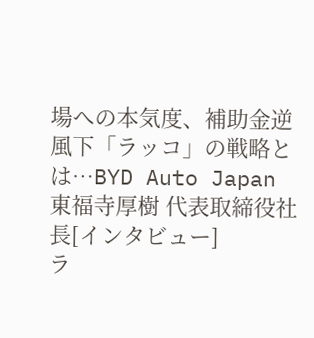場への本気度、補助金逆風下「ラッコ」の戦略とは…BYD Auto Japan 東福寺厚樹 代表取締役社長[インタビュー]
ラ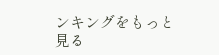ンキングをもっと見る